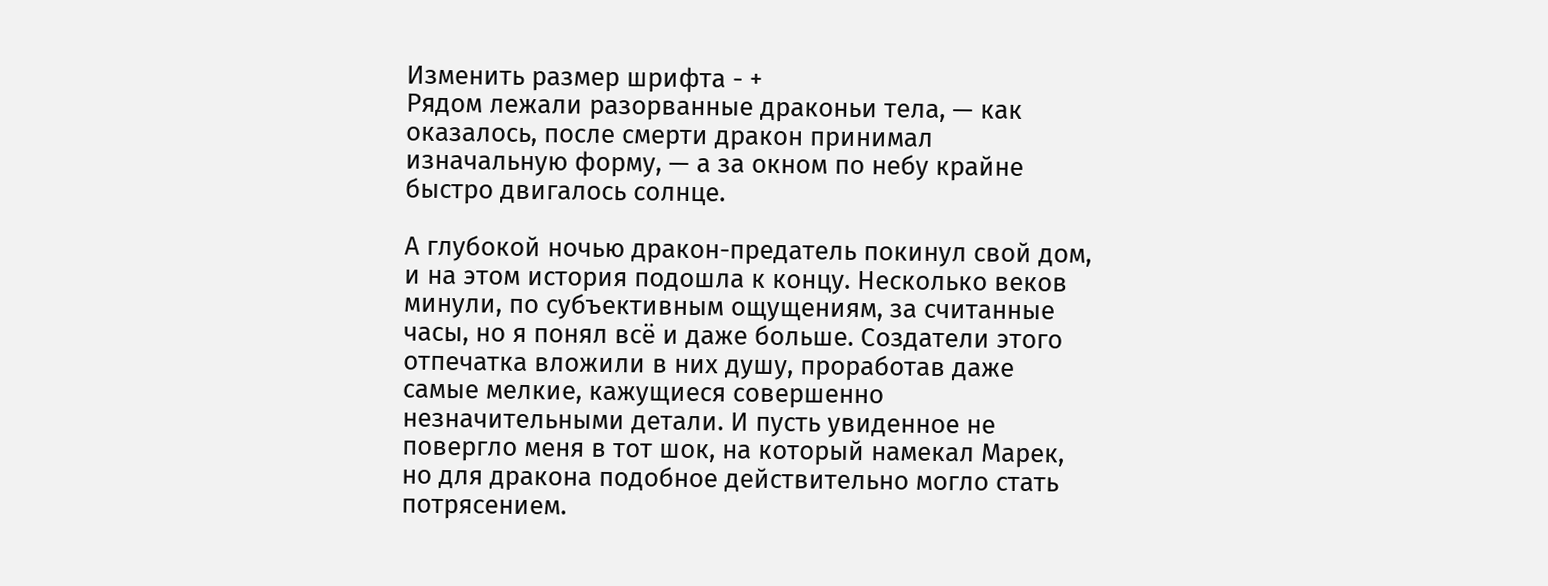Изменить размер шрифта - +
Рядом лежали разорванные драконьи тела, — как оказалось, после смерти дракон принимал изначальную форму, — а за окном по небу крайне быстро двигалось солнце.

А глубокой ночью дракон-предатель покинул свой дом, и на этом история подошла к концу. Несколько веков минули, по субъективным ощущениям, за считанные часы, но я понял всё и даже больше. Создатели этого отпечатка вложили в них душу, проработав даже самые мелкие, кажущиеся совершенно незначительными детали. И пусть увиденное не повергло меня в тот шок, на который намекал Марек, но для дракона подобное действительно могло стать потрясением.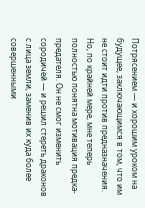Потрясением — и хорошим уроком на будущее, заключающимся в том, что им не стоит идти против предназначения. Но, по крайней мере, мне теперь полностью понятна мотивация предка-предателя. Он не смог изменить сородичей — и решил стереть драконов с лица земли, заменив их куда более совершенными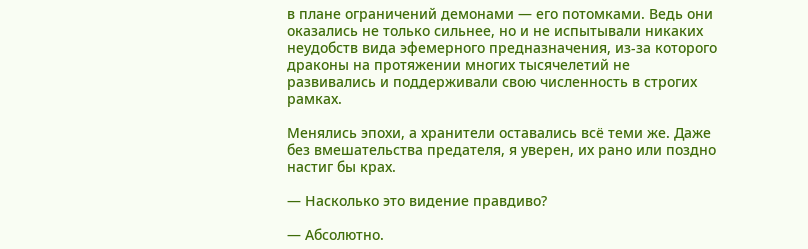в плане ограничений демонами — его потомками. Ведь они оказались не только сильнее, но и не испытывали никаких неудобств вида эфемерного предназначения, из-за которого драконы на протяжении многих тысячелетий не развивались и поддерживали свою численность в строгих рамках.

Менялись эпохи, а хранители оставались всё теми же. Даже без вмешательства предателя, я уверен, их рано или поздно настиг бы крах.

— Насколько это видение правдиво?

— Абсолютно.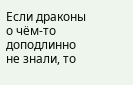Если драконы о чём-то доподлинно не знали, то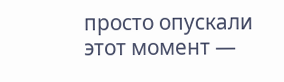просто опускали этот момент —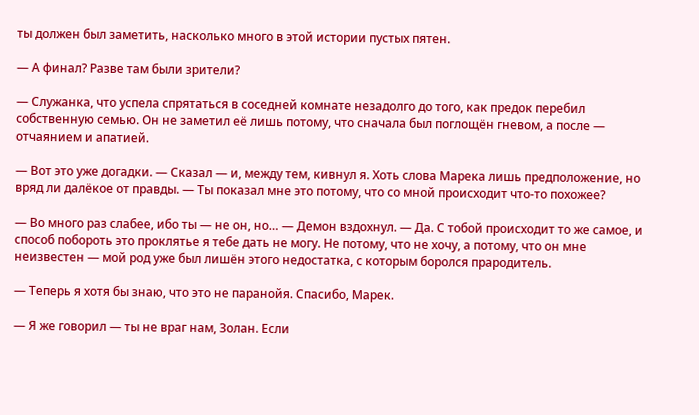ты должен был заметить, насколько много в этой истории пустых пятен.

— А финал? Разве там были зрители?

— Служанка, что успела спрятаться в соседней комнате незадолго до того, как предок перебил собственную семью. Он не заметил её лишь потому, что сначала был поглощён гневом, а после — отчаянием и апатией.

— Вот это уже догадки. — Сказал — и, между тем, кивнул я. Хоть слова Марека лишь предположение, но вряд ли далёкое от правды. — Ты показал мне это потому, что со мной происходит что-то похожее?

— Во много раз слабее, ибо ты — не он, но… — Демон вздохнул. — Да. С тобой происходит то же самое, и способ побороть это проклятье я тебе дать не могу. Не потому, что не хочу, а потому, что он мне неизвестен — мой род уже был лишён этого недостатка, с которым боролся прародитель.

— Теперь я хотя бы знаю, что это не паранойя. Спасибо, Марек.

— Я же говорил — ты не враг нам, Золан. Если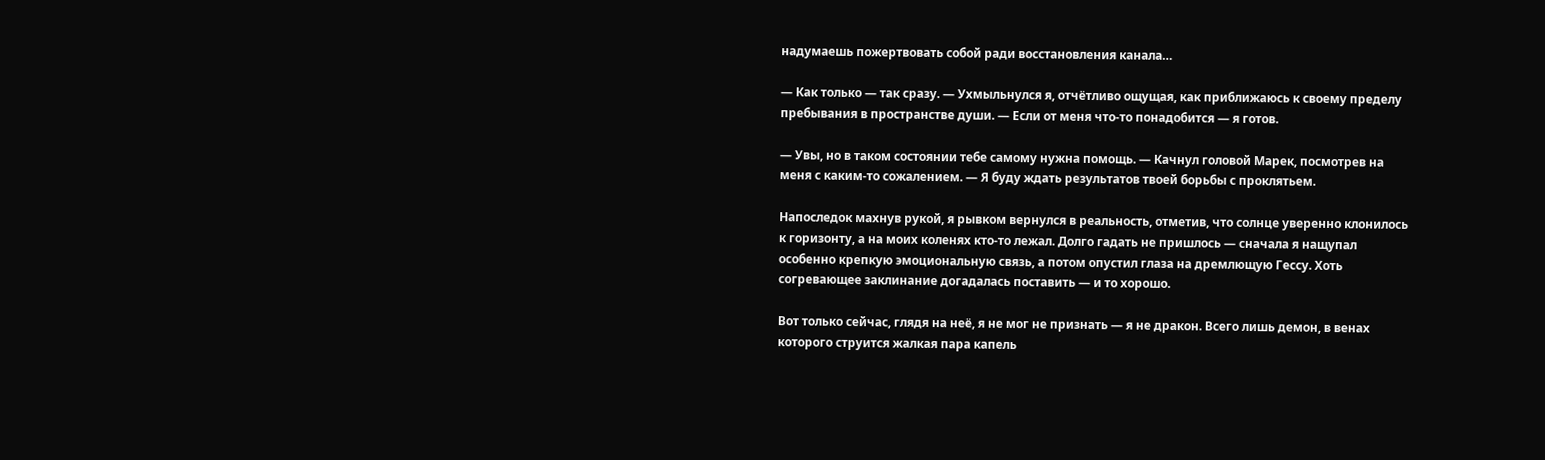надумаешь пожертвовать собой ради восстановления канала…

— Как только — так сразу. — Ухмыльнулся я, отчётливо ощущая, как приближаюсь к своему пределу пребывания в пространстве души. — Если от меня что-то понадобится — я готов.

— Увы, но в таком состоянии тебе самому нужна помощь. — Качнул головой Марек, посмотрев на меня с каким-то сожалением. — Я буду ждать результатов твоей борьбы с проклятьем.

Напоследок махнув рукой, я рывком вернулся в реальность, отметив, что солнце уверенно клонилось к горизонту, а на моих коленях кто-то лежал. Долго гадать не пришлось — сначала я нащупал особенно крепкую эмоциональную связь, а потом опустил глаза на дремлющую Гессу. Хоть согревающее заклинание догадалась поставить — и то хорошо.

Вот только сейчас, глядя на неё, я не мог не признать — я не дракон. Всего лишь демон, в венах которого струится жалкая пара капель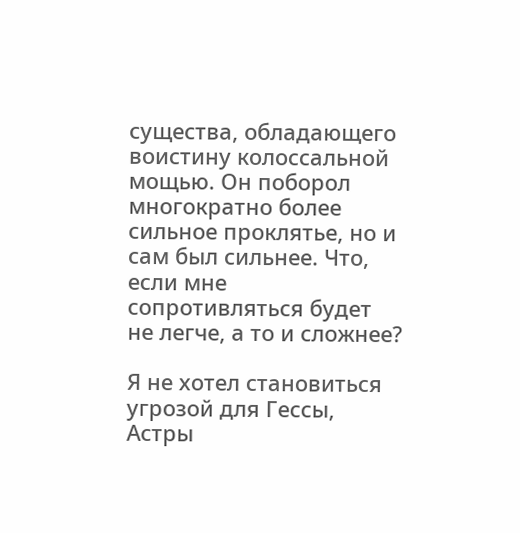существа, обладающего воистину колоссальной мощью. Он поборол многократно более сильное проклятье, но и сам был сильнее. Что, если мне сопротивляться будет не легче, а то и сложнее?

Я не хотел становиться угрозой для Гессы, Астры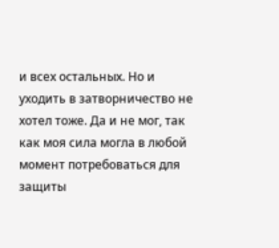и всех остальных. Но и уходить в затворничество не хотел тоже. Да и не мог, так как моя сила могла в любой момент потребоваться для защиты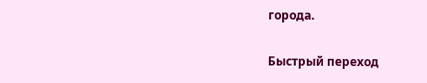города.

Быстрый переход